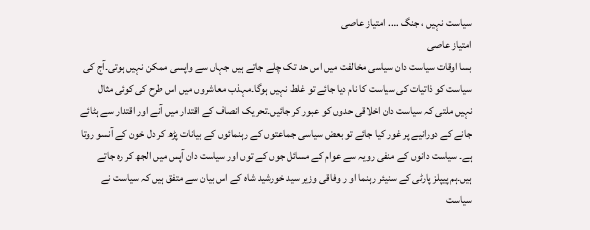سیاست نہیں ، جنگ …. امتیاز عاصی
امتیاز عاصی
بسا اوقات سیاست دان سیاسی مخالفت میں اس حد تک چلے جاتے ہیں جہاں سے واپسی ممکن نہیں ہوتی۔آج کی سیاست کو ذاتیات کی سیاست کا نام دیا جائے تو غلط نہیں ہوگا۔مہذب معاشروں میں اس طرح کی کوئی مثال نہیں ملتی کہ سیاست دان اخلاقی حدوں کو عبور کر جائیں۔تحریک انصاف کے اقتدار میں آنے اور اقتدار سے ہٹائے جانے کے دورانیے پر غور کیا جائے تو بعض سیاسی جماعتوں کے رہنمائوں کے بیانات پڑھ کر دل خون کے آنسو روتا ہے۔ سیاست دانوں کے منفی رویہ سے عوام کے مسائل جوں کے توں اور سیاست دان آپس میں الجھ کر رہ جاتے ہیں۔ہم پیپلز پارٹی کے سنیئر رہنما او ر وفاقی وزیر سید خورشید شاہ کے اس بیان سے متفق ہیں کہ سیاست نے سیاست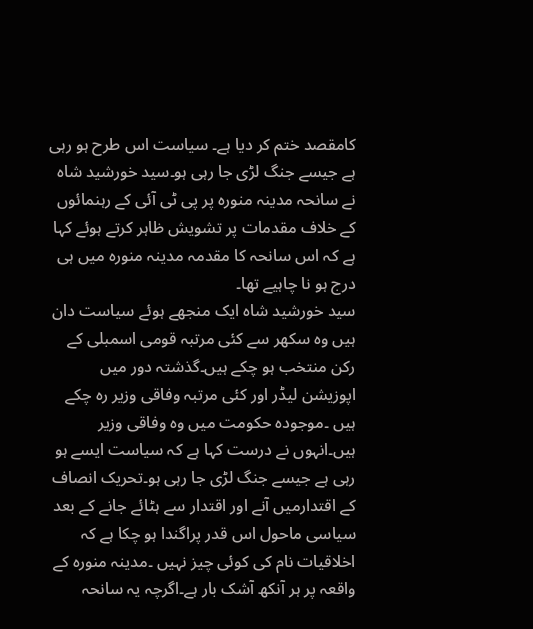کامقصد ختم کر دیا ہے۔ سیاست اس طرح ہو رہی ہے جیسے جنگ لڑی جا رہی ہو۔سید خورشید شاہ نے سانحہ مدینہ منورہ پر پی ٹی آئی کے رہنمائوں کے خلاف مقدمات پر تشویش ظاہر کرتے ہوئے کہا ہے کہ اس سانحہ کا مقدمہ مدینہ منورہ میں ہی درج ہو نا چاہیے تھا۔
سید خورشید شاہ ایک منجھے ہوئے سیاست دان ہیں وہ سکھر سے کئی مرتبہ قومی اسمبلی کے رکن منتخب ہو چکے ہیں۔گذشتہ دور میں اپوزیشن لیڈر اور کئی مرتبہ وفاقی وزیر رہ چکے ہیں ۔موجودہ حکومت میں وہ وفاقی وزیر ہیں۔انہوں نے درست کہا ہے کہ سیاست ایسے ہو رہی ہے جیسے جنگ لڑی جا رہی ہو۔تحریک انصاف کے اقتدارمیں آنے اور اقتدار سے ہٹائے جانے کے بعد سیاسی ماحول اس قدر پراگندا ہو چکا ہے کہ اخلاقیات نام کی کوئی چیز نہیں ۔مدینہ منورہ کے واقعہ پر ہر آنکھ آشک بار ہے۔اگرچہ یہ سانحہ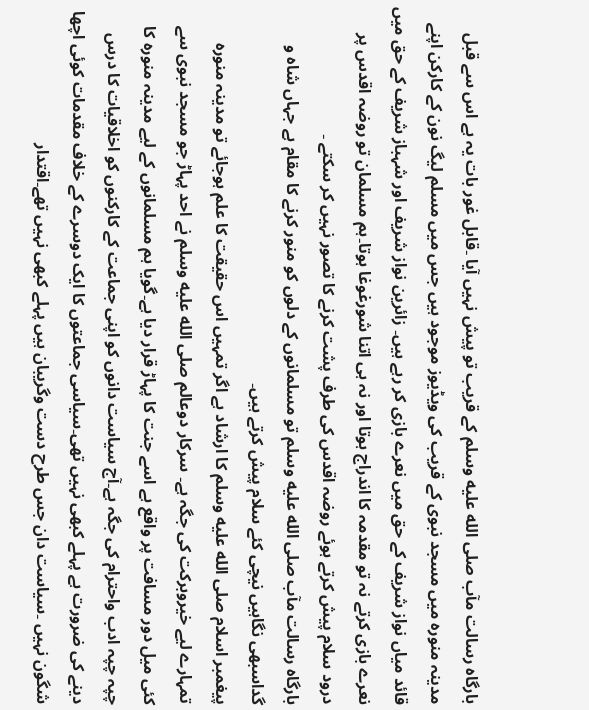بارگاہ رسالت مآب صلى الله عليه وسلم کے قریب تو پیش نہیں آیا ۔قابل غور بات یہ ہے اس سے قبل مدینہ منورہ میں مسجد نبوی کے قریب کی ویڈیوز موجود ہیں جس میں مسلم لیگ نون کے کارکن اپنے قائد میاں نواز شریف کے حق میں نعرے بازی کر رہے ہیں۔ زائرین نواز شریف اور شہباز شریف کے حق میں نعرے بازی کرتے نہ تو مقدمہ کا اندراج ہوتا اور نہ ہی اتنا شورغوغا ہوتا۔ہم مسلمان تو روضہ اقدس پر درود سلام پیش کرتے ہوئے روضہ اقدس کی طرف پشت کرنے کا تصور نہیں کر سکتے ۔
بارگاہ رسالت مآب صلى الله عليه وسلم تو مسلمانوں کے دلوں کو منور کرنے کا مقام ہے جہاں شاہ و گداسبھی نگاہیں نیچی کئے سلام پیش کرتے ہیں۔
پیغمبر اسلام صلى الله عليه وسلم کا ارشاد ہے اگر تمہیں اس حقیقت کا علم ہوجائے تو مدینہ منورہ تمہارے لیے خیروبرکت کی جگہ ہے۔ سرکار دوعالم صلى الله عليه وسلم نے احد پہاڑ جو مسجد نبوی سے کئی میل دور مسافت پر واقع ہے اسے جنت کا پہاڑ قرار دیا ہے۔گویا ہم مسلمانوں کے لیے مدینہ منورہ کا چپہ چپہ ادب واحترام کی جگہ ہے۔آج سیاست دانوں کو اپنی جماعت کے کارکنوں کو اخلاقیات کا درس دینے کی ضرورت ہے پہلے کبھی نہیں تھی۔سیاسی جماعتوں کا ایک دوسرے کے خلاف مقدمات کوئی اچھا شگون نہیں ۔سیاست دان جس طرح دست وگریبان ہیں پہلے کبھی نہیں تھے۔اقتدار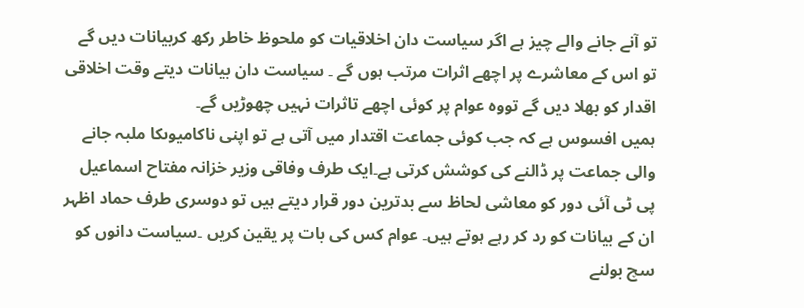تو آنے جانے والے چیز ہے اگر سیاست دان اخلاقیات کو ملحوظ خاطر رکھ کربیانات دیں گے تو اس کے معاشرے پر اچھے اثرات مرتب ہوں گے ۔ سیاست دان بیانات دیتے وقت اخلاقی اقدار کو بھلا دیں گے تووہ عوام پر کوئی اچھے تاثرات نہیں چھوڑیں گے۔
ہمیں افسوس ہے کہ جب کوئی جماعت اقتدار میں آتی ہے تو اپنی ناکامیوںکا ملبہ جانے والی جماعت پر ڈالنے کی کوشش کرتی ہے۔ایک طرف وفاقی وزیر خزانہ مفتاح اسماعیل پی ٹی آئی دور کو معاشی لحاظ سے بدترین دور قرار دیتے ہیں تو دوسری طرف حماد اظہر ان کے بیانات کو رد کر رہے ہوتے ہیں۔ عوام کس کی بات پر یقین کریں ۔سیاست دانوں کو سچ بولنے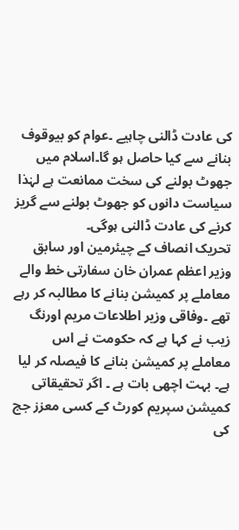کی عادت ڈالنی چاہیے ۔عوام کو بیوقوف بنانے سے کیا حاصل ہو گا۔اسلام میں جھوٹ بولنے کی سخت ممانعت ہے لہٰذا سیاست دانوں کو جھوٹ بولنے سے گریز کرنے کی عادت ڈالنی ہوگی۔
تحریک انصاف کے چیئرمین اور سابق وزیر اعظم عمران خان سفارتی خط والے معاملے پر کمیشن بنانے کا مطالبہ کر رہے تھے ۔وفاقی وزیر اطلاعات مریم اورنگ زیب نے کہا ہے کہ حکومت نے اس معاملے پر کمیشن بنانے کا فیصلہ کر لیا ہے۔ بہت اچھی بات ہے ۔ اگر تحقیقاتی کمیشن سپریم کورٹ کے کسی معزز جج کی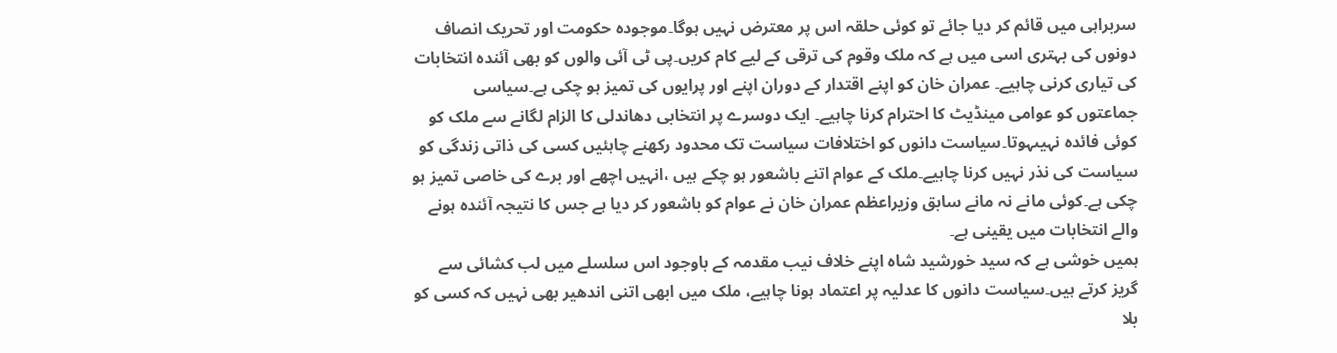سربراہی میں قائم کر دیا جائے تو کوئی حلقہ اس پر معترض نہیں ہوگا۔موجودہ حکومت اور تحریک انصاف دونوں کی بہتری اسی میں ہے کہ ملک وقوم کی ترقی کے لیے کام کریں۔پی ٹی آئی والوں کو بھی آئندہ انتخابات کی تیاری کرنی چاہیے۔ عمران خان کو اپنے اقتدار کے دوران اپنے اور پرایوں کی تمیز ہو چکی ہے۔سیاسی جماعتوں کو عوامی مینڈیٹ کا احترام کرنا چاہیے۔ ایک دوسرے پر انتخابی دھاندلی کا الزام لگانے سے ملک کو کوئی فائدہ نہیںہوتا۔سیاست دانوں کو اختلافات سیاست تک محدود رکھنے چاہئیں کسی کی ذاتی زندگی کو سیاست کی نذر نہیں کرنا چاہیے۔ملک کے عوام اتنے باشعور ہو چکے ہیں ،انہیں اچھے اور برے کی خاصی تمیز ہو چکی ہے۔کوئی مانے نہ مانے سابق وزیراعظم عمران خان نے عوام کو باشعور کر دیا ہے جس کا نتیجہ آئندہ ہونے والے انتخابات میں یقینی ہے۔
ہمیں خوشی ہے کہ سید خورشید شاہ اپنے خلاف نیب مقدمہ کے باوجود اس سلسلے میں لب کشائی سے گریز کرتے ہیں۔سیاست دانوں کا عدلیہ پر اعتماد ہونا چاہیے، ملک میں ابھی اتنی اندھیر بھی نہیں کہ کسی کو بلا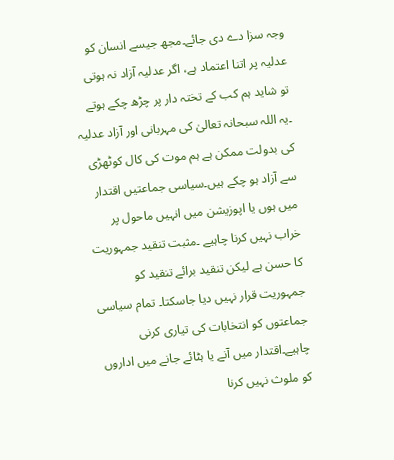وجہ سزا دے دی جائے۔مجھ جیسے انسان کو عدلیہ پر اتنا اعتماد ہے، اگر عدلیہ آزاد نہ ہوتی تو شاید ہم کب کے تختہ دار پر چڑھ چکے ہوتے ۔یہ اللہ سبحانہ تعالیٰ کی مہربانی اور آزاد عدلیہ کی بدولت ممکن ہے ہم موت کی کال کوٹھڑی سے آزاد ہو چکے ہیں۔سیاسی جماعتیں اقتدار میں ہوں یا اپوزیشن میں انہیں ماحول پر خراب نہیں کرنا چاہیے ۔مثبت تنقید جمہوریت کا حسن ہے لیکن تنقید برائے تنقید کو جمہوریت قرار نہیں دیا جاسکتا۔ تمام سیاسی جماعتوں کو انتخابات کی تیاری کرنی چاہیے۔اقتدار میں آنے یا ہٹائے جانے میں اداروں کو ملوث نہیں کرنا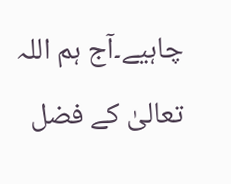چاہیے۔آج ہم اللہ تعالیٰ کے فضل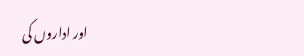اور اداروں کی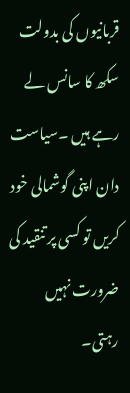قربانیوں کی بدولت سکھ کا سانس لے رہے ہیں ۔سیاست دان اپنی گوشمالی خود کریں تو کسی پر تنقید کی ضرورت نہیں رہتی۔